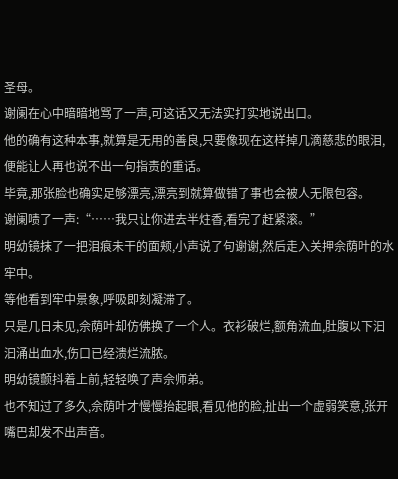圣母。
谢阑在心中暗暗地骂了一声,可这话又无法实打实地说出口。
他的确有这种本事,就算是无用的善良,只要像现在这样掉几滴慈悲的眼泪,便能让人再也说不出一句指责的重话。
毕竟,那张脸也确实足够漂亮,漂亮到就算做错了事也会被人无限包容。
谢阑啧了一声:“……我只让你进去半炷香,看完了赶紧滚。”
明幼镜抹了一把泪痕未干的面颊,小声说了句谢谢,然后走入关押佘荫叶的水牢中。
等他看到牢中景象,呼吸即刻凝滞了。
只是几日未见,佘荫叶却仿佛换了一个人。衣衫破烂,额角流血,肚腹以下汩汩涌出血水,伤口已经溃烂流脓。
明幼镜颤抖着上前,轻轻唤了声佘师弟。
也不知过了多久,佘荫叶才慢慢抬起眼,看见他的脸,扯出一个虚弱笑意,张开嘴巴却发不出声音。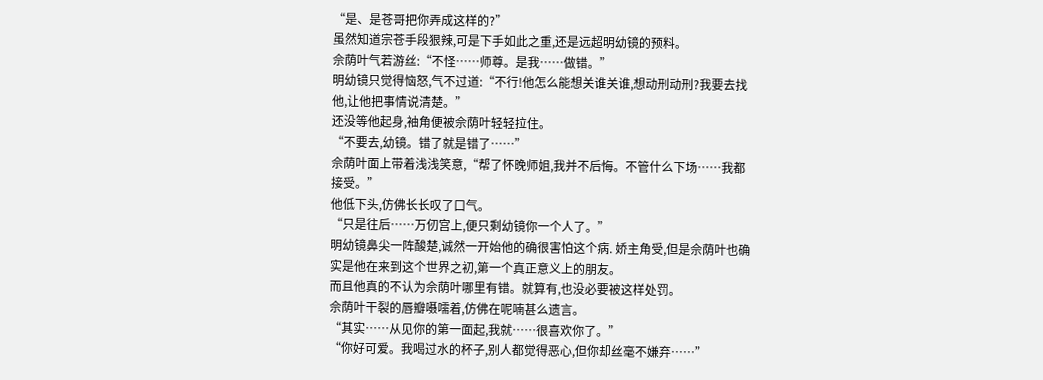“是、是苍哥把你弄成这样的?”
虽然知道宗苍手段狠辣,可是下手如此之重,还是远超明幼镜的预料。
佘荫叶气若游丝:“不怪……师尊。是我……做错。”
明幼镜只觉得恼怒,气不过道:“不行!他怎么能想关谁关谁,想动刑动刑?我要去找他,让他把事情说清楚。”
还没等他起身,袖角便被佘荫叶轻轻拉住。
“不要去,幼镜。错了就是错了……”
佘荫叶面上带着浅浅笑意,“帮了怀晚师姐,我并不后悔。不管什么下场……我都接受。”
他低下头,仿佛长长叹了口气。
“只是往后……万仞宫上,便只剩幼镜你一个人了。”
明幼镜鼻尖一阵酸楚,诚然一开始他的确很害怕这个病. 娇主角受,但是佘荫叶也确实是他在来到这个世界之初,第一个真正意义上的朋友。
而且他真的不认为佘荫叶哪里有错。就算有,也没必要被这样处罚。
佘荫叶干裂的唇瓣嗫嚅着,仿佛在呢喃甚么遗言。
“其实……从见你的第一面起,我就……很喜欢你了。”
“你好可爱。我喝过水的杯子,别人都觉得恶心,但你却丝毫不嫌弃……”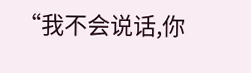“我不会说话,你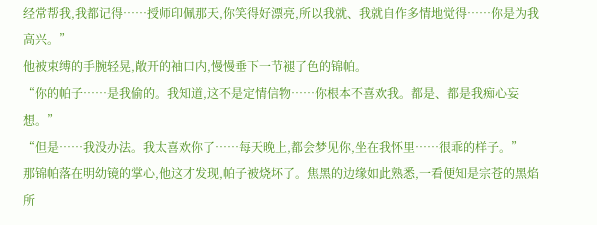经常帮我,我都记得……授师印佩那天,你笑得好漂亮,所以我就、我就自作多情地觉得……你是为我高兴。”
他被束缚的手腕轻晃,敞开的袖口内,慢慢垂下一节褪了色的锦帕。
“你的帕子……是我偷的。我知道,这不是定情信物……你根本不喜欢我。都是、都是我痴心妄想。”
“但是……我没办法。我太喜欢你了……每天晚上,都会梦见你,坐在我怀里……很乖的样子。”
那锦帕落在明幼镜的掌心,他这才发现,帕子被烧坏了。焦黑的边缘如此熟悉,一看便知是宗苍的黑焰所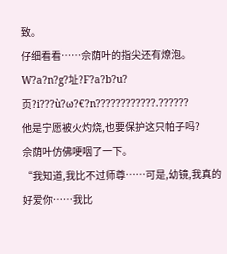致。
仔细看看……佘荫叶的指尖还有燎泡。 W?a?n?g?址?F?a?b?u?页?i???ù?ω?€?n????????????.??????
他是宁愿被火灼烧,也要保护这只帕子吗?
佘荫叶仿佛哽咽了一下。
“我知道,我比不过师尊……可是,幼镜,我真的好爱你……我比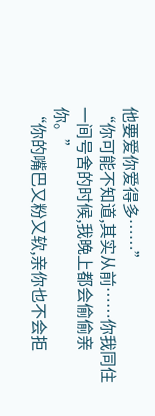他要爱你爱得多……”
“你可能不知道,其实从前……你我同住一间号舍的时候,我晚上都会偷偷亲你。”
“你的嘴巴又粉又软,亲你也不会拒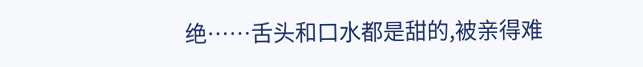绝……舌头和口水都是甜的,被亲得难